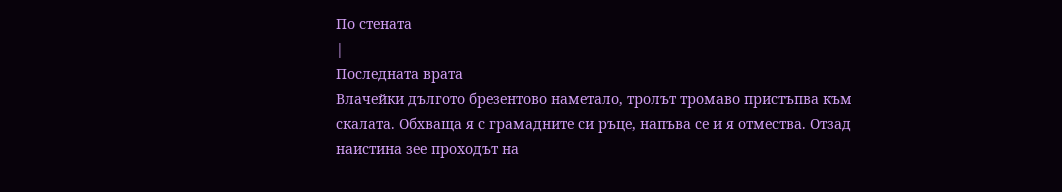По стената
|
Последната врата
Влачейки дългото брезентово наметало, тролът тромаво пристъпва към скалата. Обхваща я с грамадните си ръце, напъва се и я отмества. Отзад наистина зее проходът на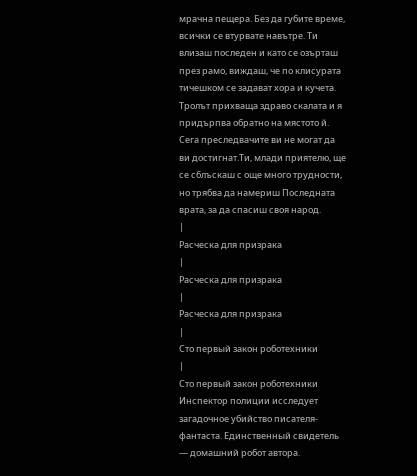мрачна пещера. Без да губите време, всички се втурвате навътре. Ти влизаш последен и като се озърташ през рамо, виждаш, че по клисурата тичешком се задават хора и кучета. Тролът прихваща здраво скалата и я придърпва обратно на мястото й. Сега преследвачите ви не могат да ви достигнат.Ти, млади приятелю, ще се сблъскаш с още много трудности, но трябва да намериш Последната врата, за да спасиш своя народ.
|
Расческа для призрака
|
Расческа для призрака
|
Расческа для призрака
|
Сто первый закон роботехники
|
Сто первый закон роботехники
Инспектор полиции исследует загадочное убийство писателя-фантаста. Единственный свидетель — домашний робот автора.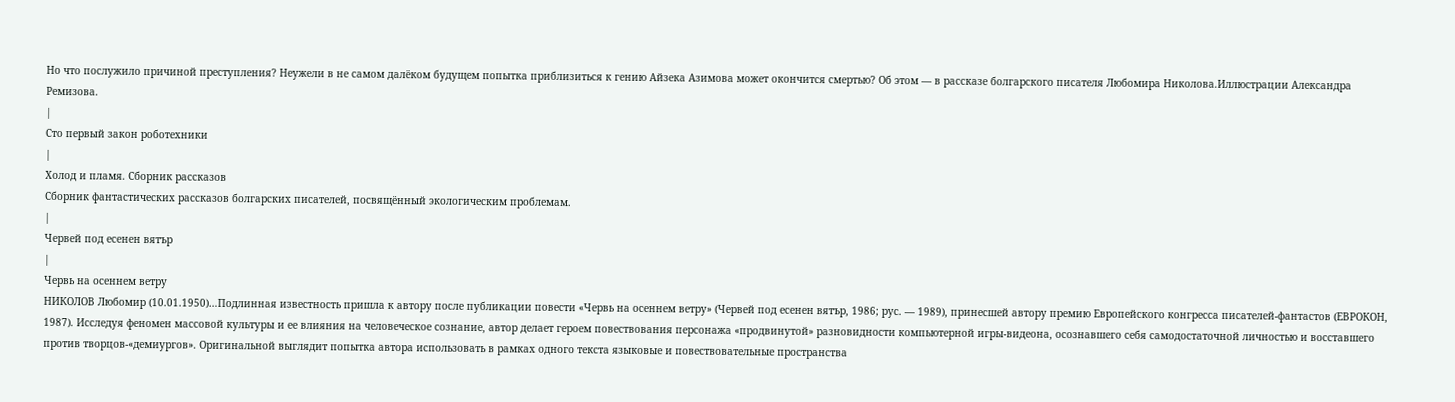Но что послужило причиной преступления? Неужели в не самом далёком будущем попытка приблизиться к гению Айзека Азимова может окончится смертью? Об этом — в рассказе болгарского писателя Любомира Николова.Иллюстрации Александра Ремизова.
|
Сто первый закон роботехники
|
Холод и пламя. Сборник рассказов
Сборник фантастических рассказов болгарских писателей, посвящённый экологическим проблемам.
|
Червей под есенен вятър
|
Червь на осеннем ветру
НИКОЛОВ Любомир (10.01.1950)…Подлинная известность пришла к автору после публикации повести «Червь на осеннем ветру» (Червей под есенен вятър, 1986; рус. — 1989), принесшей автору премию Европейского конгресса писателей-фантастов (ЕВРОКОН, 1987). Исследуя феномен массовой культуры и ее влияния на человеческое сознание, автор делает героем повествования персонажа «продвинутой» разновидности компьютерной игры-видеона, осознавшего себя самодостаточной личностью и восставшего против творцов-«демиургов». Оригинальной выглядит попытка автора использовать в рамках одного текста языковые и повествовательные пространства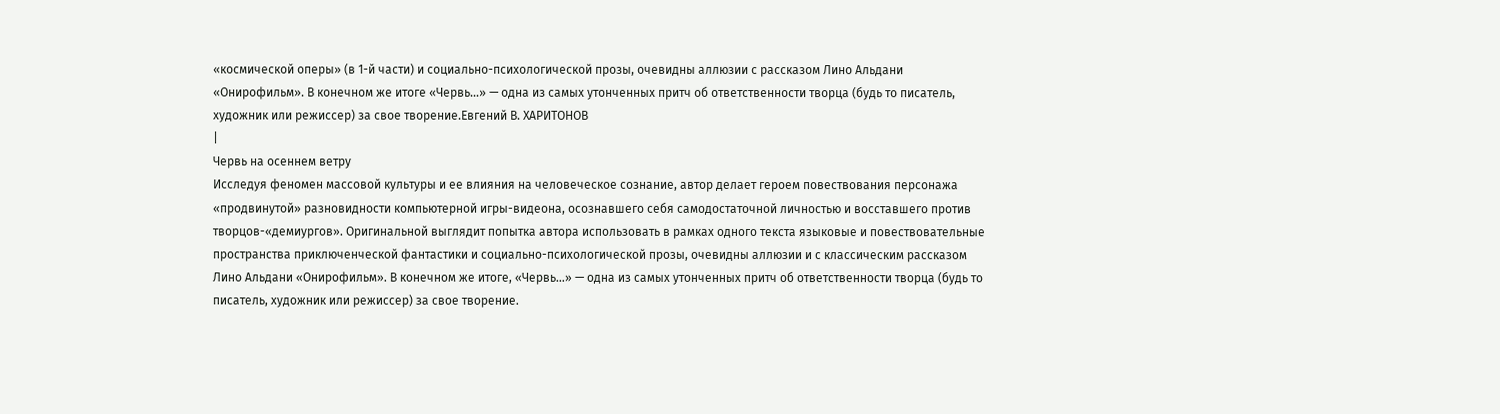«космической оперы» (в 1-й части) и социально-психологической прозы, очевидны аллюзии с рассказом Лино Альдани «Онирофильм». В конечном же итоге «Червь…» — одна из самых утонченных притч об ответственности творца (будь то писатель, художник или режиссер) за свое творение.Евгений В. ХАРИТОНОВ
|
Червь на осеннем ветру
Исследуя феномен массовой культуры и ее влияния на человеческое сознание, автор делает героем повествования персонажа «продвинутой» разновидности компьютерной игры-видеона, осознавшего себя самодостаточной личностью и восставшего против творцов-«демиургов». Оригинальной выглядит попытка автора использовать в рамках одного текста языковые и повествовательные пространства приключенческой фантастики и социально-психологической прозы, очевидны аллюзии и с классическим рассказом Лино Альдани «Онирофильм». В конечном же итоге, «Червь…» — одна из самых утонченных притч об ответственности творца (будь то писатель, художник или режиссер) за свое творение.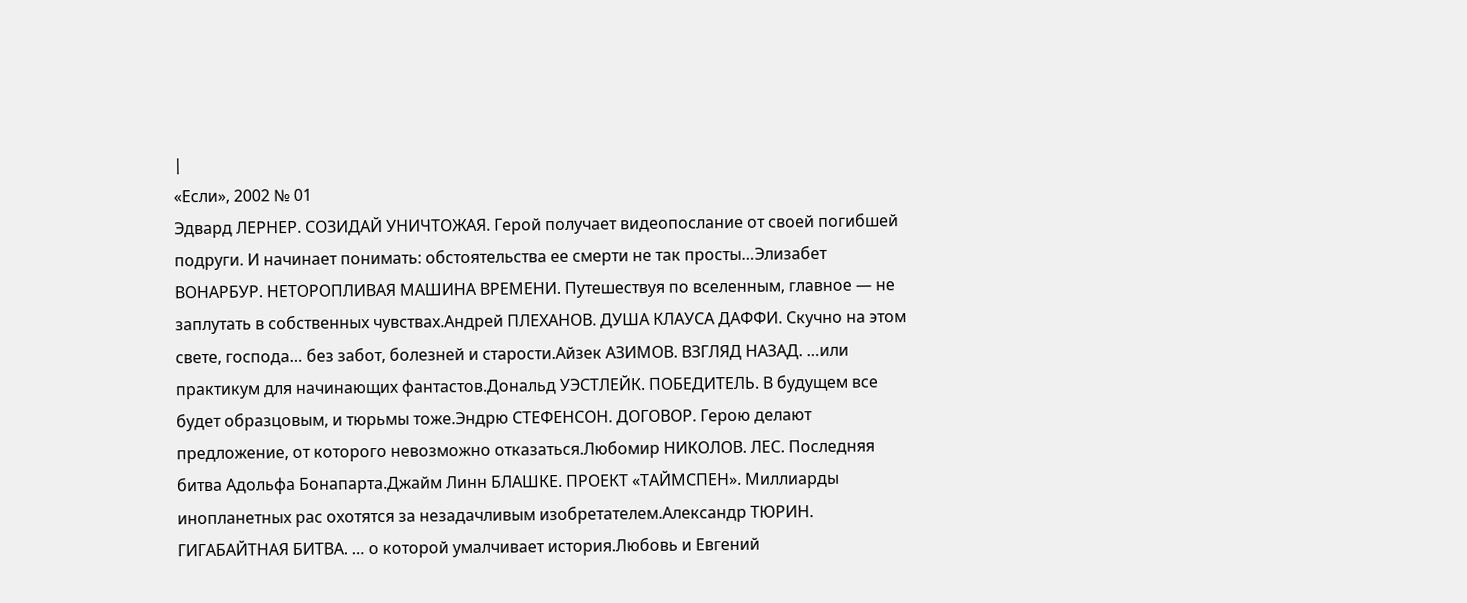|
«Если», 2002 № 01
Эдвард ЛЕРНЕР. СОЗИДАЙ УНИЧТОЖАЯ. Герой получает видеопослание от своей погибшей подруги. И начинает понимать: обстоятельства ее смерти не так просты…Элизабет ВОНАРБУР. НЕТОРОПЛИВАЯ МАШИНА ВРЕМЕНИ. Путешествуя по вселенным, главное — не заплутать в собственных чувствах.Андрей ПЛЕХАНОВ. ДУША КЛАУСА ДАФФИ. Скучно на этом свете, господа… без забот, болезней и старости.Айзек АЗИМОВ. ВЗГЛЯД НАЗАД. …или практикум для начинающих фантастов.Дональд УЭСТЛЕЙК. ПОБЕДИТЕЛЬ. В будущем все будет образцовым, и тюрьмы тоже.Эндрю СТЕФЕНСОН. ДОГОВОР. Герою делают предложение, от которого невозможно отказаться.Любомир НИКОЛОВ. ЛЕС. Последняя битва Адольфа Бонапарта.Джайм Линн БЛАШКЕ. ПРОЕКТ «ТАЙМСПЕН». Миллиарды инопланетных рас охотятся за незадачливым изобретателем.Александр ТЮРИН. ГИГАБАЙТНАЯ БИТВА. … о которой умалчивает история.Любовь и Евгений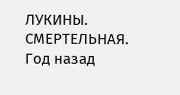ЛУКИНЫ. СМЕРТЕЛЬНАЯ. Год назад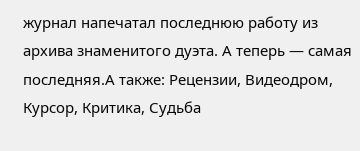журнал напечатал последнюю работу из архива знаменитого дуэта. А теперь — самая последняя.А также: Рецензии, Видеодром, Курсор, Критика, Судьба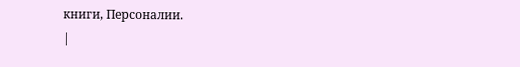книги, Персоналии.
|